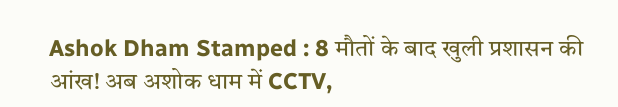Ashok Dham Stamped : 8 मौतों के बाद खुली प्रशासन की आंख! अब अशोक धाम में CCTV,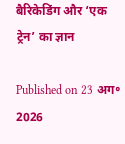बैरिकेडिंग और ‘एक ट्रेन’ का ज्ञान

Published on 23 अग॰ 2026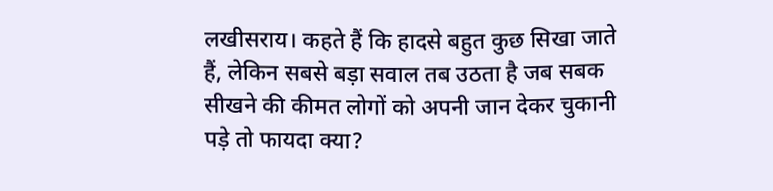लखीसराय। कहते हैं कि हादसे बहुत कुछ सिखा जाते हैं, लेकिन सबसे बड़ा सवाल तब उठता है जब सबक सीखने की कीमत लोगों को अपनी जान देकर चुकानी पड़े तो फायदा क्या?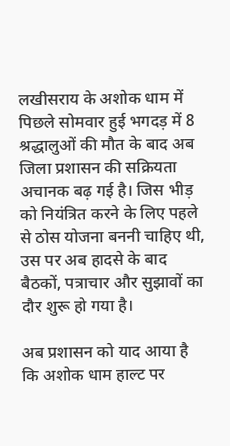लखीसराय के अशोक धाम में पिछले सोमवार हुई भगदड़ में 8 श्रद्धालुओं की मौत के बाद अब जिला प्रशासन की सक्रियता अचानक बढ़ गई है। जिस भीड़ को नियंत्रित करने के लिए पहले से ठोस योजना बननी चाहिए थी, उस पर अब हादसे के बाद बैठकों, पत्राचार और सुझावों का दौर शुरू हो गया है।

अब प्रशासन को याद आया है कि अशोक धाम हाल्ट पर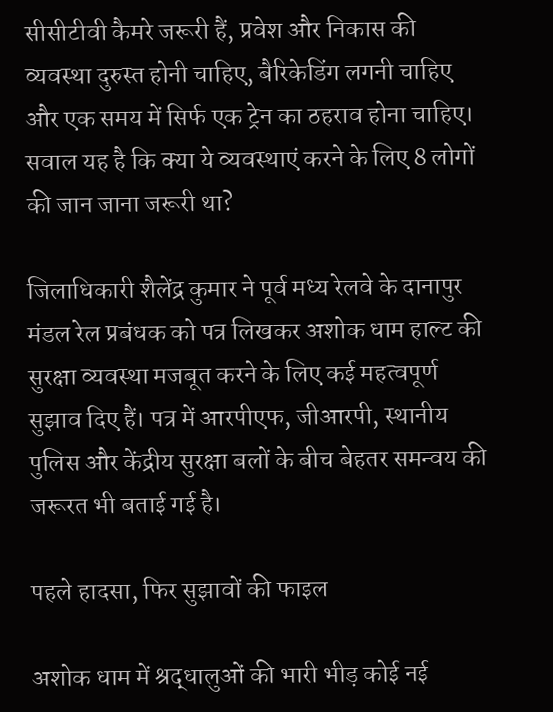सीसीटीवी कैमरे जरूरी हैं, प्रवेश और निकास की व्यवस्था दुरुस्त होनी चाहिए, बैरिकेडिंग लगनी चाहिए और एक समय में सिर्फ एक ट्रेन का ठहराव होना चाहिए। सवाल यह है कि क्या ये व्यवस्थाएं करने के लिए 8 लोगों की जान जाना जरूरी था?

जिलाधिकारी शैलेंद्र कुमार ने पूर्व मध्य रेलवे के दानापुर मंडल रेल प्रबंधक को पत्र लिखकर अशोक धाम हाल्ट की सुरक्षा व्यवस्था मजबूत करने के लिए कई महत्वपूर्ण सुझाव दिए हैं। पत्र में आरपीएफ, जीआरपी, स्थानीय पुलिस और केंद्रीय सुरक्षा बलों के बीच बेहतर समन्वय की जरूरत भी बताई गई है।

पहले हादसा, फिर सुझावों की फाइल

अशोक धाम में श्रद्धालुओं की भारी भीड़ कोई नई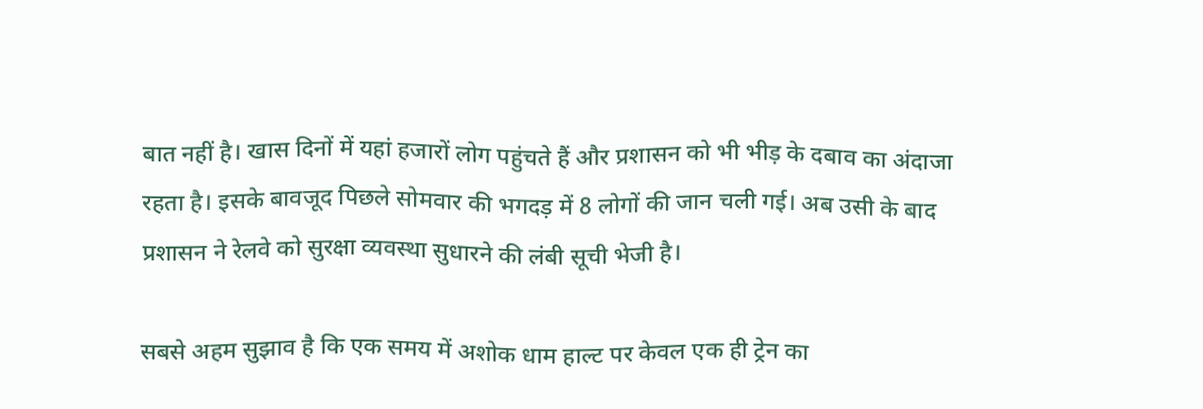बात नहीं है। खास दिनों में यहां हजारों लोग पहुंचते हैं और प्रशासन को भी भीड़ के दबाव का अंदाजा रहता है। इसके बावजूद पिछले सोमवार की भगदड़ में 8 लोगों की जान चली गई। अब उसी के बाद प्रशासन ने रेलवे को सुरक्षा व्यवस्था सुधारने की लंबी सूची भेजी है।

सबसे अहम सुझाव है कि एक समय में अशोक धाम हाल्ट पर केवल एक ही ट्रेन का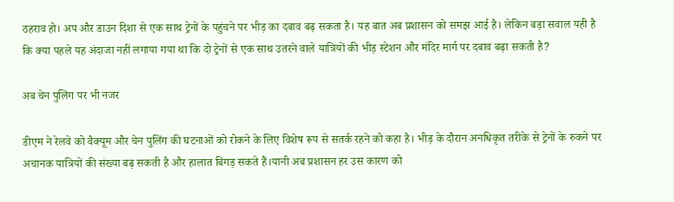ठहराव हो। अप और डाउन दिशा से एक साथ ट्रेनों के पहुंचने पर भीड़ का दबाव बढ़ सकता है। यह बात अब प्रशासन को समझ आई है। लेकिन बड़ा सवाल यही है कि क्या पहले यह अंदाजा नहीं लगाया गया था कि दो ट्रेनों से एक साथ उतरने वाले यात्रियों की भीड़ स्टेशन और मंदिर मार्ग पर दबाव बढ़ा सकती है?

अब चेन पुलिंग पर भी नजर

डीएम ने रेलवे को वैक्यूम और चेन पुलिंग की घटनाओं को रोकने के लिए विशेष रूप से सतर्क रहने को कहा है। भीड़ के दौरान अनधिकृत तरीके से ट्रेनों के रुकने पर अचानक यात्रियों की संख्या बढ़ सकती है और हालात बिगड़ सकते हैं।यानी अब प्रशासन हर उस कारण को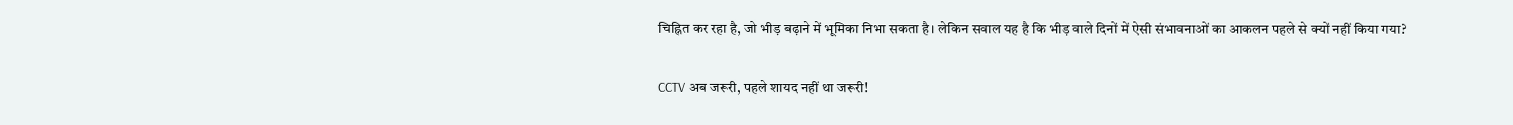चिह्नित कर रहा है, जो भीड़ बढ़ाने में भूमिका निभा सकता है। लेकिन सवाल यह है कि भीड़ वाले दिनों में ऐसी संभावनाओं का आकलन पहले से क्यों नहीं किया गया?

CCTV अब जरूरी, पहले शायद नहीं था जरूरी!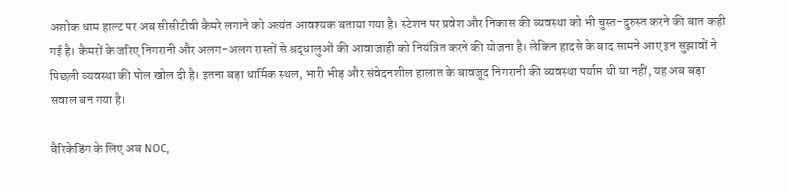अशोक धाम हाल्ट पर अब सीसीटीवी कैमरे लगाने को अत्यंत आवश्यक बताया गया है। स्टेशन पर प्रवेश और निकास की व्यवस्था को भी चुस्त-दुरुस्त करने की बात कही गई है। कैमरों के जरिए निगरानी और अलग-अलग रास्तों से श्रद्धालुओं की आवाजाही को नियंत्रित करने की योजना है। लेकिन हादसे के बाद सामने आए इन सुझावों ने पिछली व्यवस्था की पोल खोल दी है। इतना बड़ा धार्मिक स्थल, भारी भीड़ और संवेदनशील हालात के बावजूद निगरानी की व्यवस्था पर्याप्त थी या नहीं, यह अब बड़ा सवाल बन गया है।

बैरिकेडिंग के लिए अब NOC,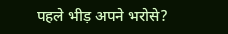पहले भीड़ अपने भरोसे?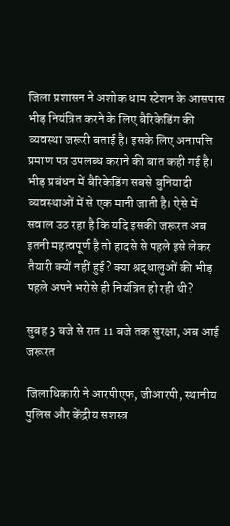जिला प्रशासन ने अशोक धाम स्टेशन के आसपास भीड़ नियंत्रित करने के लिए बैरिकेडिंग की व्यवस्था जरूरी बताई है। इसके लिए अनापत्ति प्रमाण पत्र उपलब्ध कराने की बात कही गई है। भीड़ प्रबंधन में बैरिकेडिंग सबसे बुनियादी व्यवस्थाओं में से एक मानी जाती है। ऐसे में सवाल उठ रहा है कि यदि इसकी जरूरत अब इतनी महत्वपूर्ण है तो हादसे से पहले इसे लेकर तैयारी क्यों नहीं हुई? क्या श्रद्धालुओं की भीड़ पहले अपने भरोसे ही नियंत्रित हो रही थी?

सुबह 3 बजे से रात 11 बजे तक सुरक्षा, अब आई जरूरत

जिलाधिकारी ने आरपीएफ, जीआरपी, स्थानीय पुलिस और केंद्रीय सशस्त्र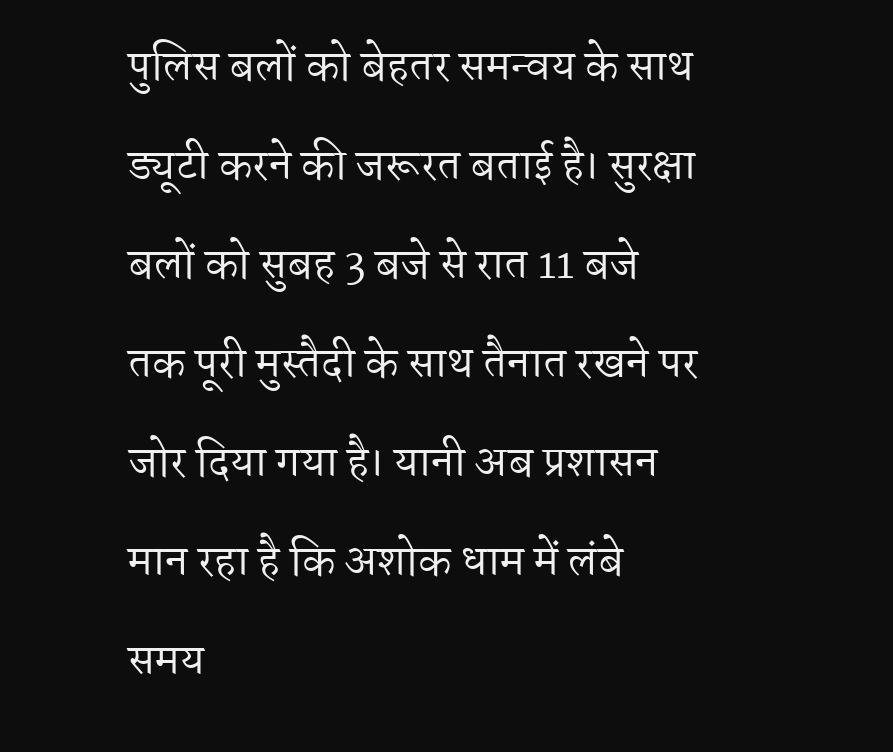पुलिस बलों को बेहतर समन्वय के साथ ड्यूटी करने की जरूरत बताई है। सुरक्षा बलों को सुबह 3 बजे से रात 11 बजे तक पूरी मुस्तैदी के साथ तैनात रखने पर जोर दिया गया है। यानी अब प्रशासन मान रहा है कि अशोक धाम में लंबे समय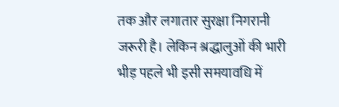तक और लगातार सुरक्षा निगरानी जरूरी है। लेकिन श्रद्धालुओं की भारी भीड़ पहले भी इसी समयावधि में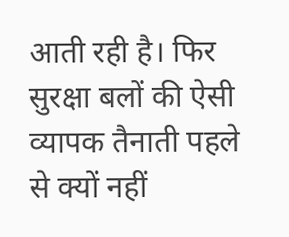आती रही है। फिर सुरक्षा बलों की ऐसी व्यापक तैनाती पहले से क्यों नहीं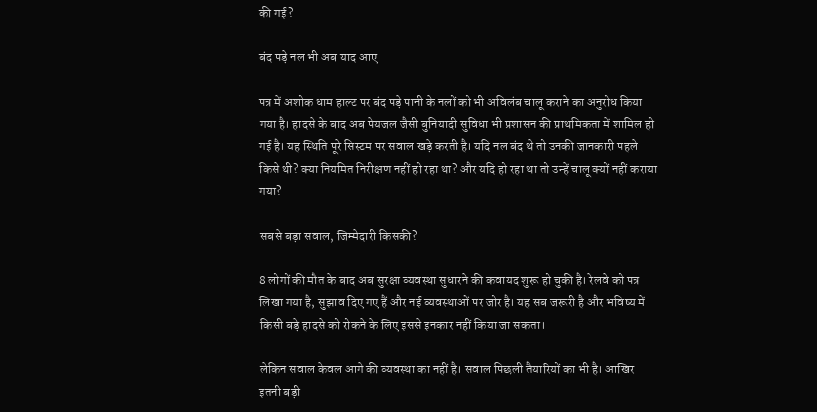की गई?

बंद पड़े नल भी अब याद आए

पत्र में अशोक धाम हाल्ट पर बंद पड़े पानी के नलों को भी अविलंब चालू कराने का अनुरोध किया गया है। हादसे के बाद अब पेयजल जैसी बुनियादी सुविधा भी प्रशासन की प्राथमिकता में शामिल हो गई है। यह स्थिति पूरे सिस्टम पर सवाल खड़े करती है। यदि नल बंद थे तो उनकी जानकारी पहले किसे थी? क्या नियमित निरीक्षण नहीं हो रहा था? और यदि हो रहा था तो उन्हें चालू क्यों नहीं कराया गया?

सबसे बड़ा सवाल, जिम्मेदारी किसकी?

8 लोगों की मौत के बाद अब सुरक्षा व्यवस्था सुधारने की कवायद शुरू हो चुकी है। रेलवे को पत्र लिखा गया है, सुझाव दिए गए हैं और नई व्यवस्थाओं पर जोर है। यह सब जरूरी है और भविष्य में किसी बड़े हादसे को रोकने के लिए इससे इनकार नहीं किया जा सकता।

लेकिन सवाल केवल आगे की व्यवस्था का नहीं है। सवाल पिछली तैयारियों का भी है। आखिर इतनी बड़ी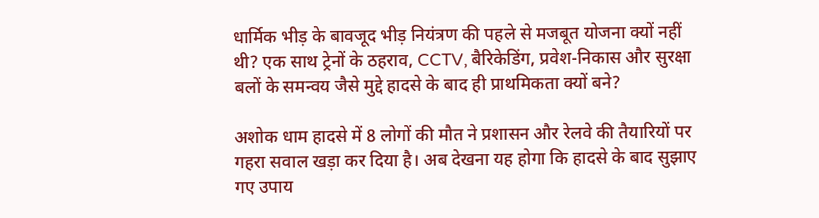धार्मिक भीड़ के बावजूद भीड़ नियंत्रण की पहले से मजबूत योजना क्यों नहीं थी? एक साथ ट्रेनों के ठहराव, CCTV, बैरिकेडिंग, प्रवेश-निकास और सुरक्षा बलों के समन्वय जैसे मुद्दे हादसे के बाद ही प्राथमिकता क्यों बने?

अशोक धाम हादसे में 8 लोगों की मौत ने प्रशासन और रेलवे की तैयारियों पर गहरा सवाल खड़ा कर दिया है। अब देखना यह होगा कि हादसे के बाद सुझाए गए उपाय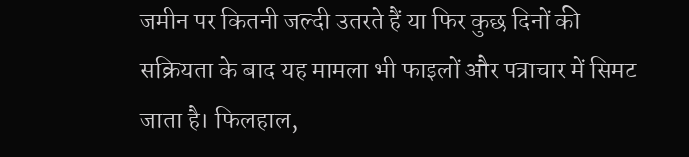जमीन पर कितनी जल्दी उतरते हैं या फिर कुछ दिनों की सक्रियता के बाद यह मामला भी फाइलों और पत्राचार में सिमट जाता है। फिलहाल,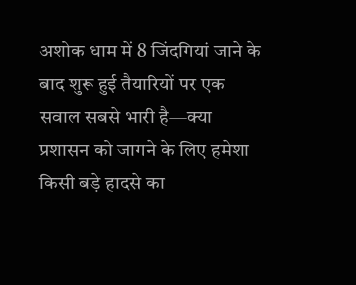अशोक धाम में 8 जिंदगियां जाने के बाद शुरू हुई तैयारियों पर एक सवाल सबसे भारी है—क्या प्रशासन को जागने के लिए हमेशा किसी बड़े हादसे का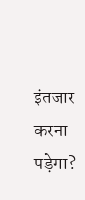इंतजार करना पड़ेगा?